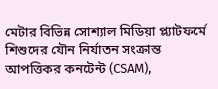মেটার বিভিন্ন সোশ্যাল মিডিয়া প্ল্যাটফর্মে শিশুদের যৌন নির্যাতন সংক্রান্ত আপত্তিকর কনটেন্ট (CSAM),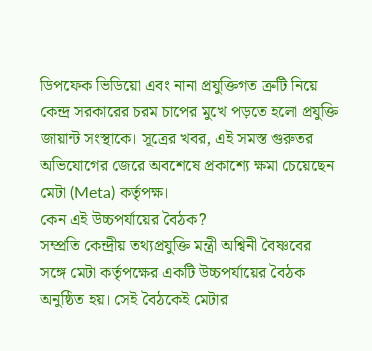ডিপফেক ভিডিয়ো এবং নানা প্রযুক্তিগত ত্রুটি নিয়ে কেন্দ্র সরকারের চরম চাপের মুখে পড়তে হলো প্রযুক্তি জায়ান্ট সংস্থাকে। সূত্রের খবর, এই সমস্ত গুরুতর অভিযোগের জেরে অবশেষে প্রকাশ্যে ক্ষমা চেয়েছেন মেটা (Meta) কর্তৃপক্ষ।
কেন এই উচ্চপর্যায়ের বৈঠক?
সম্প্রতি কেন্দ্রীয় তথ্যপ্রযুক্তি মন্ত্রী অশ্বিনী বৈষ্ণবের সঙ্গে মেটা কর্তৃপক্ষের একটি উচ্চপর্যায়ের বৈঠক অনুষ্ঠিত হয়। সেই বৈঠকেই মেটার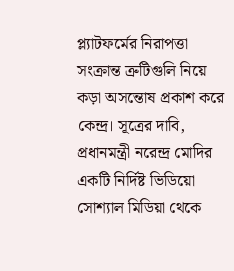প্ল্যাটফর্মের নিরাপত্তা সংক্রান্ত ত্রুটিগুলি নিয়ে কড়া অসন্তোষ প্রকাশ করে কেন্দ্র। সূত্রের দাবি, প্রধানমন্ত্রী নরেন্দ্র মোদির একটি নির্দিষ্ট ভিডিয়ো সোশ্যাল মিডিয়া থেকে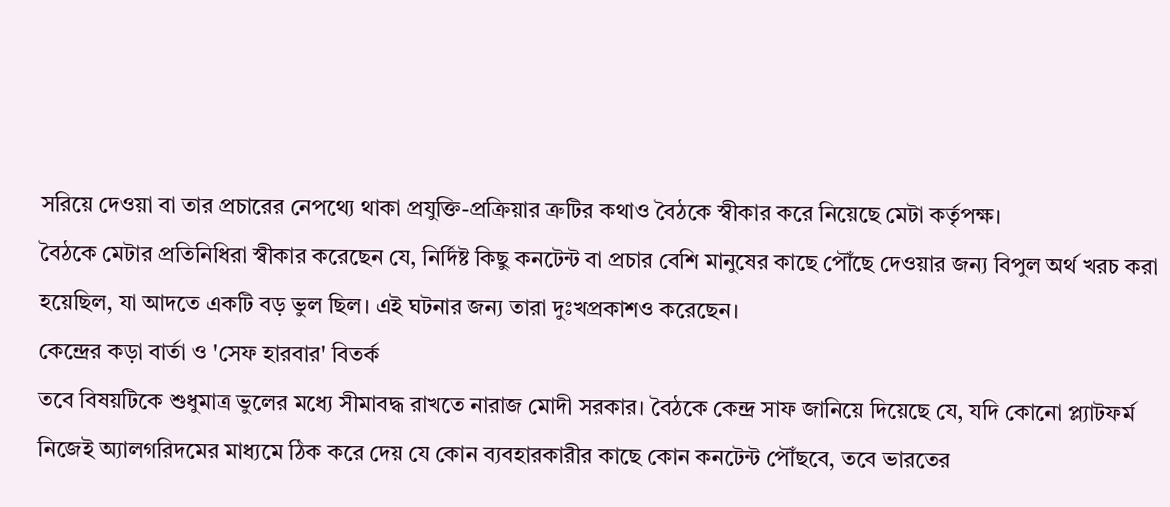সরিয়ে দেওয়া বা তার প্রচারের নেপথ্যে থাকা প্রযুক্তি-প্রক্রিয়ার ত্রুটির কথাও বৈঠকে স্বীকার করে নিয়েছে মেটা কর্তৃপক্ষ।
বৈঠকে মেটার প্রতিনিধিরা স্বীকার করেছেন যে, নির্দিষ্ট কিছু কনটেন্ট বা প্রচার বেশি মানুষের কাছে পৌঁছে দেওয়ার জন্য বিপুল অর্থ খরচ করা হয়েছিল, যা আদতে একটি বড় ভুল ছিল। এই ঘটনার জন্য তারা দুঃখপ্রকাশও করেছেন।
কেন্দ্রের কড়া বার্তা ও 'সেফ হারবার' বিতর্ক
তবে বিষয়টিকে শুধুমাত্র ভুলের মধ্যে সীমাবদ্ধ রাখতে নারাজ মোদী সরকার। বৈঠকে কেন্দ্র সাফ জানিয়ে দিয়েছে যে, যদি কোনো প্ল্যাটফর্ম নিজেই অ্যালগরিদমের মাধ্যমে ঠিক করে দেয় যে কোন ব্যবহারকারীর কাছে কোন কনটেন্ট পৌঁছবে, তবে ভারতের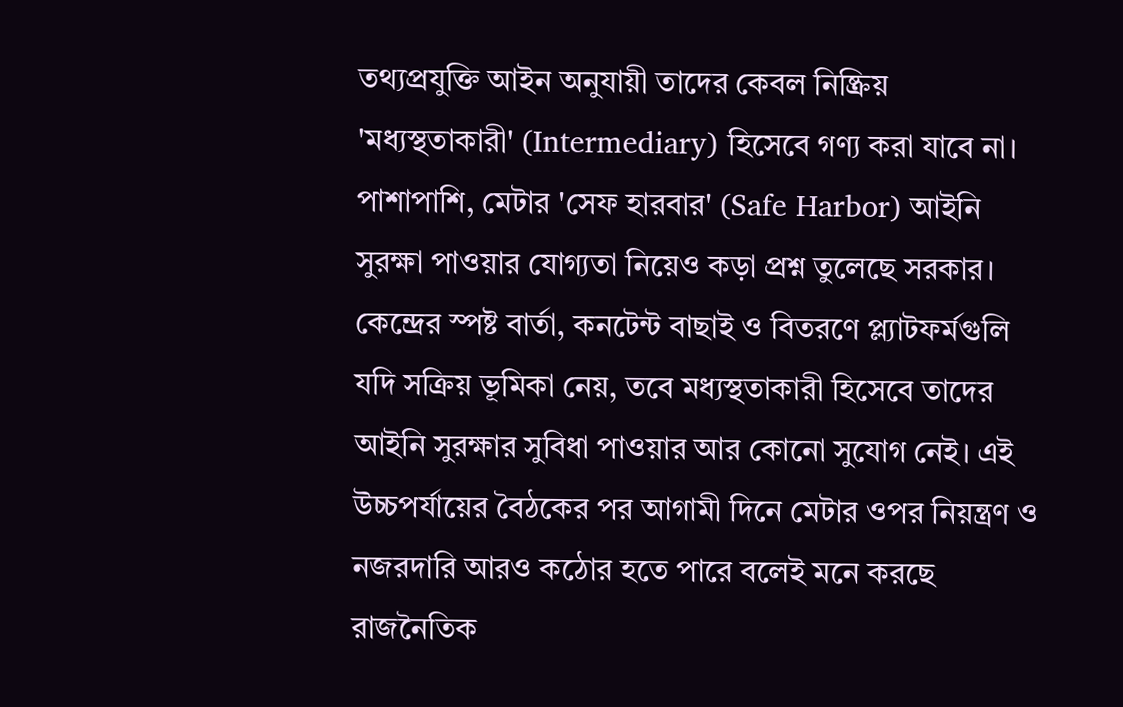তথ্যপ্রযুক্তি আইন অনুযায়ী তাদের কেবল নিষ্ক্রিয় 'মধ্যস্থতাকারী' (Intermediary) হিসেবে গণ্য করা যাবে না।
পাশাপাশি, মেটার 'সেফ হারবার' (Safe Harbor) আইনি সুরক্ষা পাওয়ার যোগ্যতা নিয়েও কড়া প্রশ্ন তুলেছে সরকার। কেন্দ্রের স্পষ্ট বার্তা, কনটেন্ট বাছাই ও বিতরণে প্ল্যাটফর্মগুলি যদি সক্রিয় ভূমিকা নেয়, তবে মধ্যস্থতাকারী হিসেবে তাদের আইনি সুরক্ষার সুবিধা পাওয়ার আর কোনো সুযোগ নেই। এই উচ্চপর্যায়ের বৈঠকের পর আগামী দিনে মেটার ওপর নিয়ন্ত্রণ ও নজরদারি আরও কঠোর হতে পারে বলেই মনে করছে রাজনৈতিক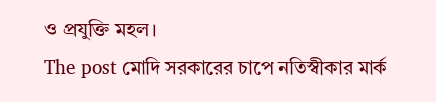ও প্রযুক্তি মহল।
The post মোদি সরকারের চাপে নতিস্বীকার মার্ক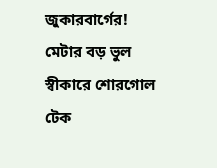জুকারবার্গের! মেটার বড় ভুল স্বীকারে শোরগোল টেক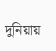দুনিয়ায়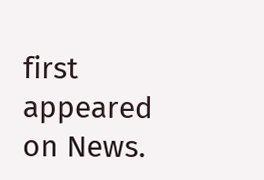first appeared on News.